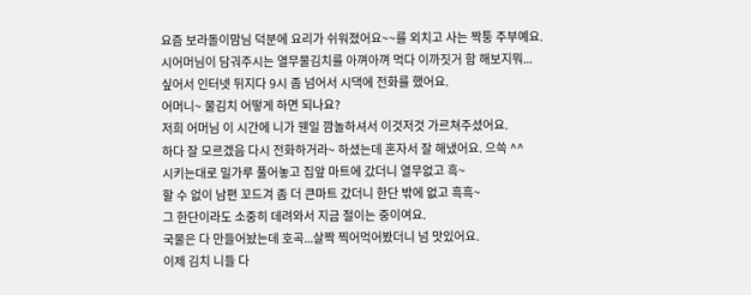요즘 보라돌이맘님 덕분에 요리가 쉬워졌어요~~를 외치고 사는 짝퉁 주부예요.
시어머님이 담궈주시는 열무물김치를 아껴아껴 먹다 이까짓거 함 해보지뭐...
싶어서 인터넷 뒤지다 9시 좀 넘어서 시댁에 전화를 했어요.
어머니~ 물김치 어떻게 하면 되나요?
저희 어머님 이 시간에 니가 웬일 깜놀하셔서 이것저것 가르쳐주셨어요.
하다 잘 모르겠음 다시 전화하거라~ 하셨는데 혼자서 잘 해냈어요. 으쓱 ^^
시키는대로 밀가루 풀어놓고 집앞 마트에 갔더니 열무없고 흑~
할 수 없이 남편 꼬드겨 좀 더 큰마트 갔더니 한단 밖에 없고 흑흑~
그 한단이라도 소중히 데려와서 지금 절이는 중이여요.
국물은 다 만들어놨는데 호곡...살짝 찍어먹어봤더니 넘 맛있어요.
이제 김치 니들 다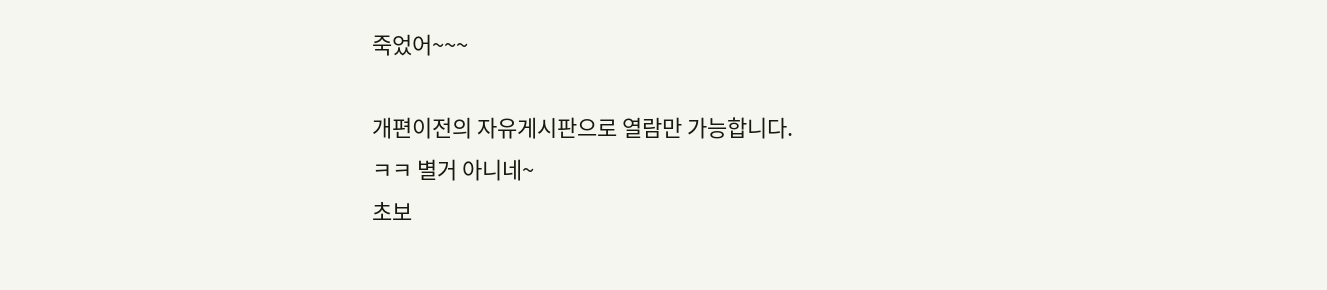죽었어~~~

개편이전의 자유게시판으로 열람만 가능합니다.
ㅋㅋ 별거 아니네~
초보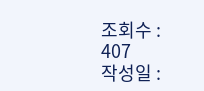조회수 : 407
작성일 :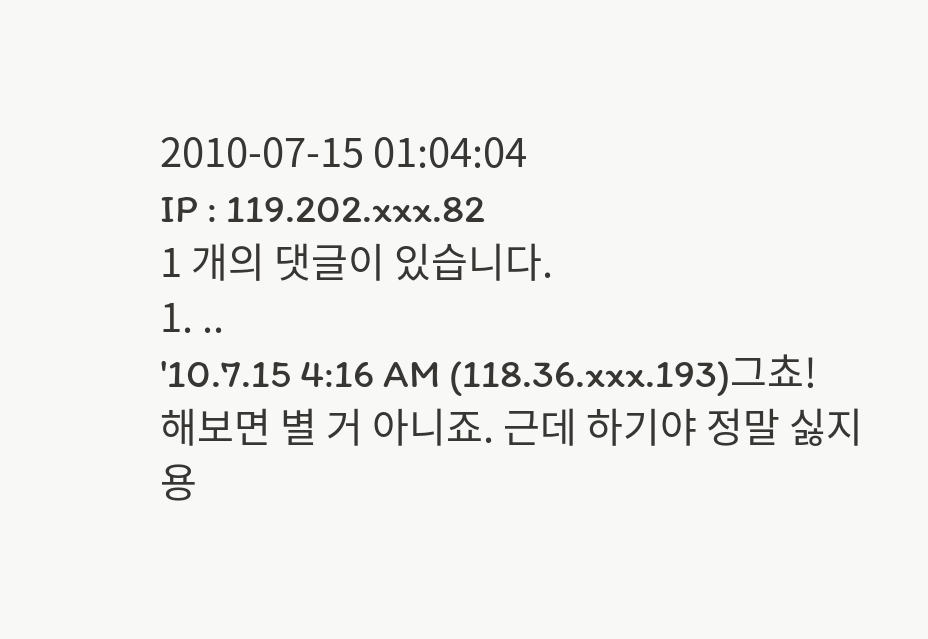2010-07-15 01:04:04
IP : 119.202.xxx.82
1 개의 댓글이 있습니다.
1. ..
'10.7.15 4:16 AM (118.36.xxx.193)그쵸! 해보면 별 거 아니죠. 근데 하기야 정말 싫지용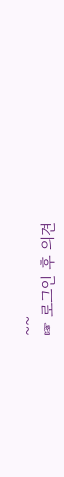~~
☞ 로그인 후 의견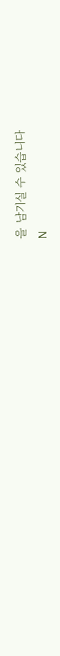을 남기실 수 있습니다
N